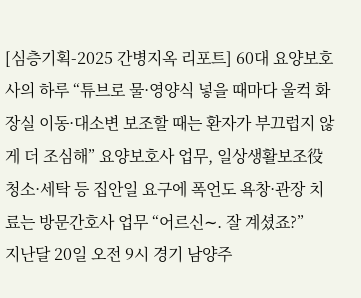[심층기획-2025 간병지옥 리포트] 60대 요양보호사의 하루 “튜브로 물·영양식 넣을 때마다 울컥 화장실 이동·대소변 보조할 때는 환자가 부끄럽지 않게 더 조심해” 요양보호사 업무, 일상생활보조役 청소·세탁 등 집안일 요구에 폭언도 욕창·관장 치료는 방문간호사 업무 “어르신∼. 잘 계셨죠?”
지난달 20일 오전 9시 경기 남양주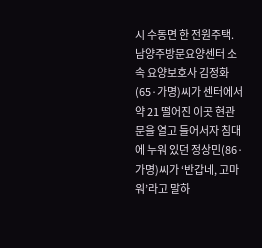시 수동면 한 전원주택. 남양주방문요양센터 소속 요양보호사 김정화(65·가명)씨가 센터에서 약 21 떨어진 이곳 현관문을 열고 들어서자 침대에 누워 있던 정상민(86·가명)씨가 ‘반갑네, 고마워’라고 말하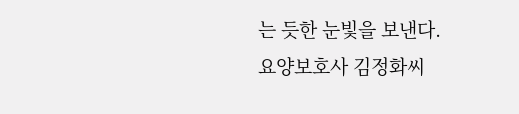는 듯한 눈빛을 보낸다.
요양보호사 김정화씨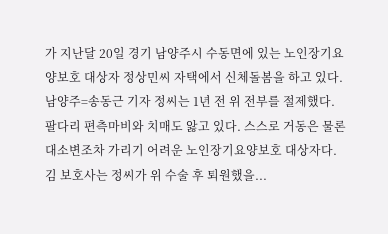가 지난달 20일 경기 남양주시 수동면에 있는 노인장기요양보호 대상자 정상민씨 자택에서 신체돌봄을 하고 있다. 남양주=송동근 기자 정씨는 1년 전 위 전부를 절제했다.
팔다리 편측마비와 치매도 앓고 있다. 스스로 거동은 물론 대소변조차 가리기 어려운 노인장기요양보호 대상자다.
김 보호사는 정씨가 위 수술 후 퇴원했을...